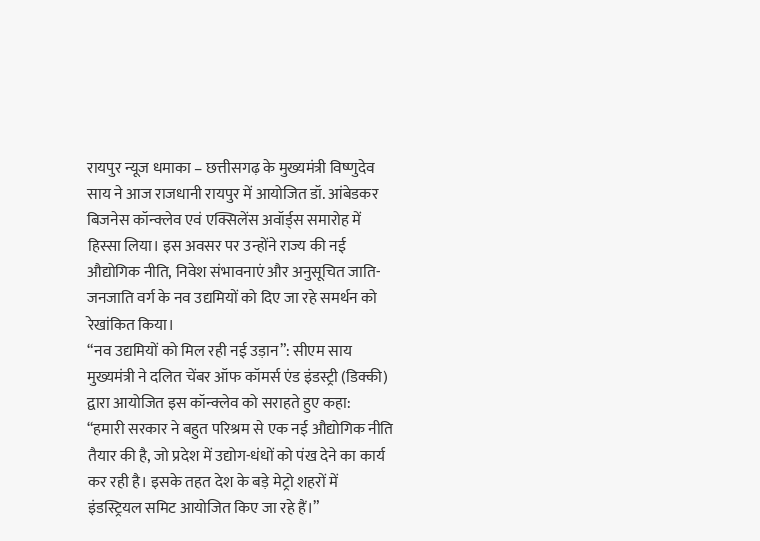रायपुर न्यूज धमाका – छत्तीसगढ़ के मुख्यमंत्री विष्णुदेव साय ने आज राजधानी रायपुर में आयोजित डॉ. आंबेडकर बिजनेस कॉन्क्लेव एवं एक्सिलेंस अवॉर्ड्स समारोह में हिस्सा लिया। इस अवसर पर उन्होंने राज्य की नई औद्योगिक नीति, निवेश संभावनाएं और अनुसूचित जाति-जनजाति वर्ग के नव उद्यमियों को दिए जा रहे समर्थन को रेखांकित किया।
“नव उद्यमियों को मिल रही नई उड़ान”: सीएम साय
मुख्यमंत्री ने दलित चेंबर ऑफ कॉमर्स एंड इंडस्ट्री (डिक्की) द्वारा आयोजित इस कॉन्क्लेव को सराहते हुए कहा:
“हमारी सरकार ने बहुत परिश्रम से एक नई औद्योगिक नीति तैयार की है, जो प्रदेश में उद्योग-धंधों को पंख देने का कार्य कर रही है। इसके तहत देश के बड़े मेट्रो शहरों में इंडस्ट्रियल समिट आयोजित किए जा रहे हैं।”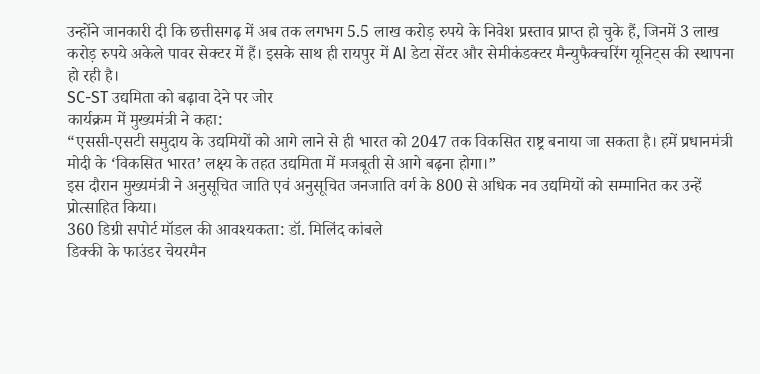उन्होंने जानकारी दी कि छत्तीसगढ़ में अब तक लगभग 5.5 लाख करोड़ रुपये के निवेश प्रस्ताव प्राप्त हो चुके हैं, जिनमें 3 लाख करोड़ रुपये अकेले पावर सेक्टर में हैं। इसके साथ ही रायपुर में AI डेटा सेंटर और सेमीकंडक्टर मैन्युफैक्चरिंग यूनिट्स की स्थापना हो रही है।
SC-ST उद्यमिता को बढ़ावा देने पर जोर
कार्यक्रम में मुख्यमंत्री ने कहा:
“एससी-एसटी समुदाय के उद्यमियों को आगे लाने से ही भारत को 2047 तक विकसित राष्ट्र बनाया जा सकता है। हमें प्रधानमंत्री मोदी के ‘विकसित भारत’ लक्ष्य के तहत उद्यमिता में मजबूती से आगे बढ़ना होगा।”
इस दौरान मुख्यमंत्री ने अनुसूचित जाति एवं अनुसूचित जनजाति वर्ग के 800 से अधिक नव उद्यमियों को सम्मानित कर उन्हें प्रोत्साहित किया।
360 डिग्री सपोर्ट मॉडल की आवश्यकता: डॉ. मिलिंद कांबले
डिक्की के फाउंडर चेयरमैन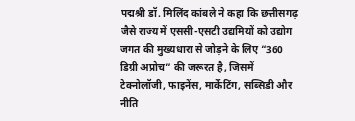पद्मश्री डॉ. मिलिंद कांबले ने कहा कि छत्तीसगढ़ जैसे राज्य में एससी-एसटी उद्यमियों को उद्योग जगत की मुख्यधारा से जोड़ने के लिए “360 डिग्री अप्रोच” की जरूरत है, जिसमें टेक्नोलॉजी, फाइनेंस, मार्केटिंग, सब्सिडी और नीति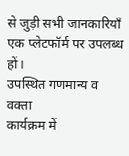से जुड़ी सभी जानकारियाँ एक प्लेटफॉर्म पर उपलब्ध हों।
उपस्थित गणमान्य व वक्ता
कार्यक्रम में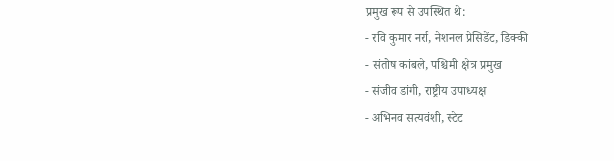प्रमुख रूप से उपस्थित थे:
- रवि कुमार नर्रा, नेशनल प्रेसिडेंट, डिक्की
- संतोष कांबले, पश्चिमी क्षेत्र प्रमुख
- संजीव डांगी, राष्ट्रीय उपाध्यक्ष
- अभिनव सत्यवंशी, स्टेट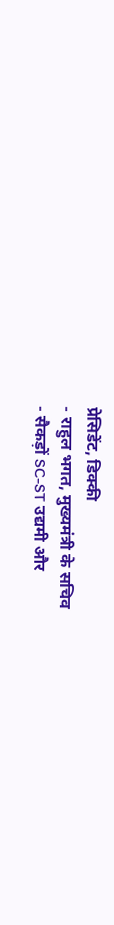प्रेसिडेंट, डिक्की
- राहुल भगत, मुख्यमंत्री के सचिव
- सैकड़ों SC-ST उद्यमी और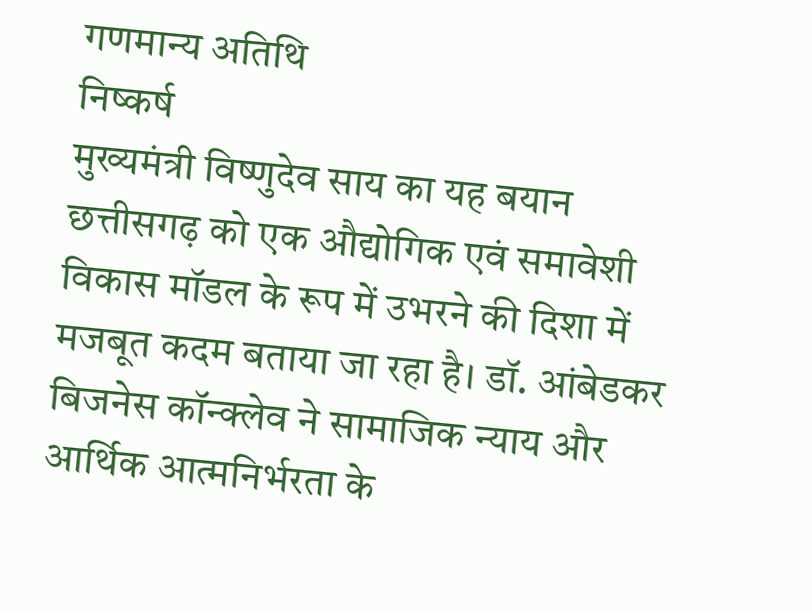गणमान्य अतिथि
निष्कर्ष
मुख्यमंत्री विष्णुदेव साय का यह बयान छत्तीसगढ़ को एक औद्योगिक एवं समावेशी विकास मॉडल के रूप में उभरने की दिशा में मजबूत कदम बताया जा रहा है। डॉ. आंबेडकर बिजनेस कॉन्क्लेव ने सामाजिक न्याय और आर्थिक आत्मनिर्भरता के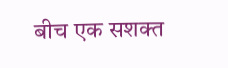बीच एक सशक्त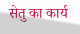सेतु का कार्य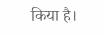किया है।